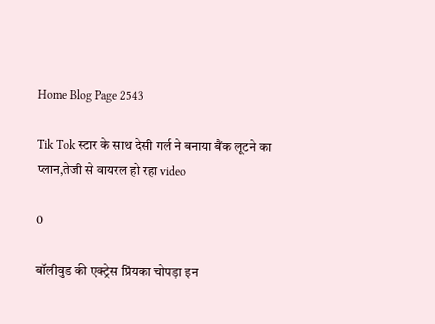Home Blog Page 2543

Tik Tok स्टार के साथ देसी गर्ल ने बनाया बैंक लूटने का प्लान,तेजी से वायरल हो रहा video

0

बॉलीवुड की एक्ट्रेस प्रिंयका चोपड़ा इन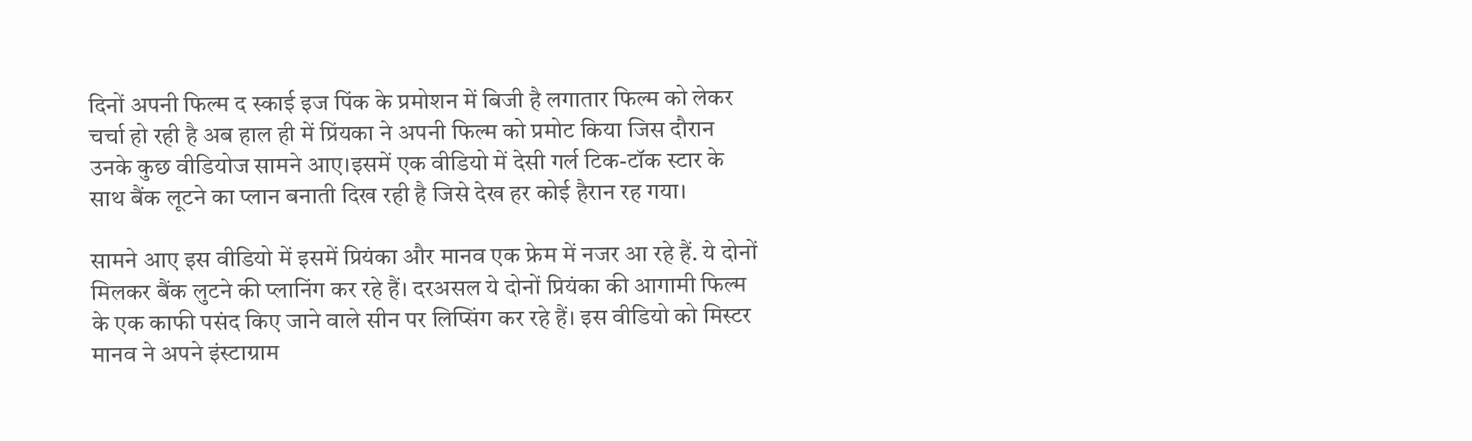दिनों अपनी फिल्म द स्काई इज पिंक के प्रमोशन में बिजी है लगातार फिल्म को लेकर चर्चा हो रही है अब हाल ही में प्रिंयका ने अपनी फिल्म को प्रमोट किया जिस दौरान उनके कुछ वीडियोज सामने आए।इसमें एक वीडियो में देसी गर्ल टिक-टॉक स्टार के साथ बैंक लूटने का प्लान बनाती दिख रही है जिसे देख हर कोई हैरान रह गया।

सामने आए इस वीडियो में इसमें प्रियंका और मानव एक फ्रेम में नजर आ रहे हैं. ये दोनों मिलकर बैंक लुटने की प्लानिंग कर रहे हैं। दरअसल ये दोनों प्रियंका की आगामी फिल्म के एक काफी पसंद किए जाने वाले सीन पर लिप्सिंग कर रहे हैं। इस वीडियो को मिस्टर मानव ने अपने इंस्टाग्राम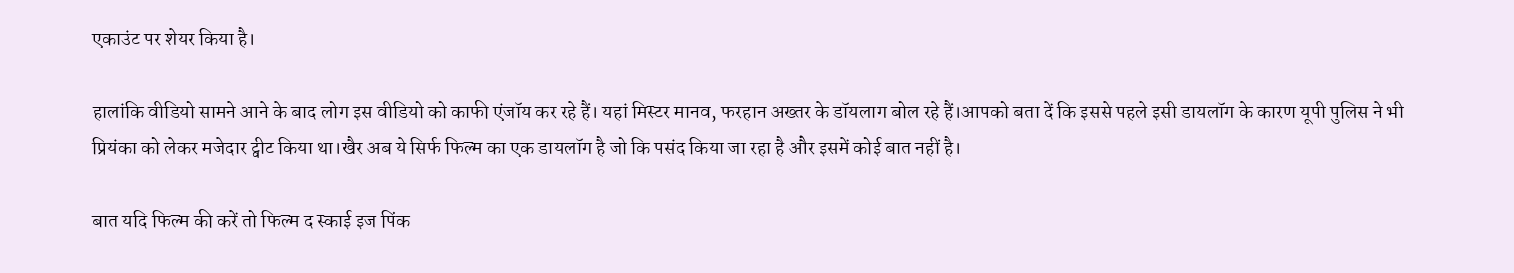एकाउंट पर शेयर किया है।

हालांकि वीडियो सामने आने के बाद लोग इस वीडियो को काफी एंजॉय कर रहे हैं। यहां मिस्टर मानव, फरहान अख्तर के डॉयलाग बोल रहे हैं।आपको बता दें कि इससे पहले इसी डायलॉग के कारण यूपी पुलिस ने भी प्रियंका को लेकर मजेदार ट्वीट किया था।खैर अब ये सिर्फ फिल्म का एक डायलॉग है जो कि पसंद किया जा रहा है और इसमें कोई बात नहीं है।

बात यदि फिल्म की करें तो फिल्म द स्काई इज पिंक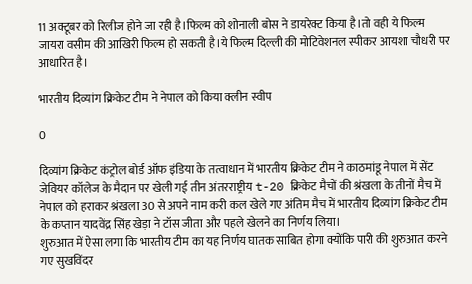11 अक्टूबर को रिलीज होने जा रही है।फिल्म को शोनाली बोस ने डायरेक्ट किया है।तो वही ये फिल्म जायरा वसीम की आखिरी फिल्म हो सकती है।ये फिल्म दिल्ली की मोटिवेशनल स्पीकर आयशा चौधरी पर आधारित है।

भारतीय दिव्यांग क्रिकेट टीम ने नेपाल को किया क्लीन स्वीप

0

दिव्यांग क्रिकेट कंट्रोल बोर्ड ऑफ इंडिया के तत्वाधान में भारतीय क्रिकेट टीम ने काठमांडू नेपाल में सेंट जेवियर कॉलेज के मैदान पर खेली गई तीन अंतरराष्ट्रीय t-20 क्रिकेट मैचों की श्रंखला के तीनों मैच में नेपाल को हराकर श्रंखला 30 से अपने नाम करी कल खेले गए अंतिम मैच में भारतीय दिव्यांग क्रिकेट टीम के कप्तान यादवेंद्र सिंह खेड़ा ने टॉस जीता और पहले खेलने का निर्णय लिया।
शुरुआत में ऐसा लगा कि भारतीय टीम का यह निर्णय घातक साबित होगा क्योंकि पारी की शुरुआत करने गए सुखविंदर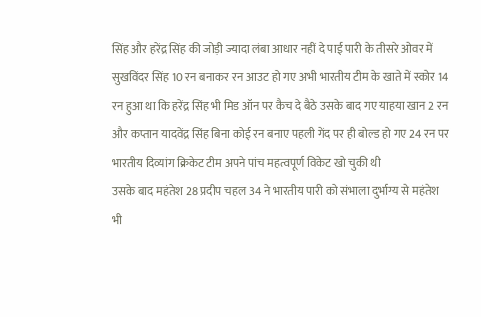सिंह और हरेंद्र सिंह की जोड़ी ज्यादा लंबा आधार नहीं दे पाई पारी के तीसरे ओवर में सुखविंदर सिंह 10 रन बनाकर रन आउट हो गए अभी भारतीय टीम के खाते में स्कोर 14 रन हुआ था कि हरेंद्र सिंह भी मिड ऑन पर कैच दे बैठे उसके बाद गए याहया खान 2 रन और कप्तान यादवेंद्र सिंह बिना कोई रन बनाए पहली गेंद पर ही बोल्ड हो गए 24 रन पर भारतीय दिव्यांग क्रिकेट टीम अपने पांच महत्वपूर्ण विकेट खो चुकी थी
उसके बाद महंतेश 28 प्रदीप चहल 34 ने भारतीय पारी को संभाला दुर्भाग्य से महंतेश भी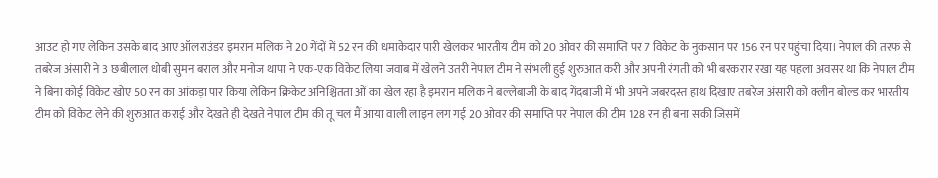आउट हो गए लेकिन उसके बाद आए ऑलराउंडर इमरान मलिक ने 20 गेंदों में 52 रन की धमाकेदार पारी खेलकर भारतीय टीम को 20 ओवर की समाप्ति पर 7 विकेट के नुकसान पर 156 रन पर पहुंचा दिया। नेपाल की तरफ से तबरेज अंसारी ने 3 छबीलाल धोबी सुमन बराल और मनोज थापा ने एक-एक विकेट लिया जवाब में खेलने उतरी नेपाल टीम ने संभली हुई शुरुआत करी और अपनी रंगती को भी बरकरार रखा यह पहला अवसर था कि नेपाल टीम ने बिना कोई विकेट खोए 50 रन का आंकड़ा पार किया लेकिन क्रिकेट अनिश्चितता ओं का खेल रहा है इमरान मलिक ने बल्लेबाजी के बाद गेंदबाजी में भी अपने जबरदस्त हाथ दिखाए तबरेज अंसारी को क्लीन बोल्ड कर भारतीय टीम को विकेट लेने की शुरुआत कराई और देखते ही देखते नेपाल टीम की तू चल मैं आया वाली लाइन लग गई 20 ओवर की समाप्ति पर नेपाल की टीम 128 रन ही बना सकी जिसमें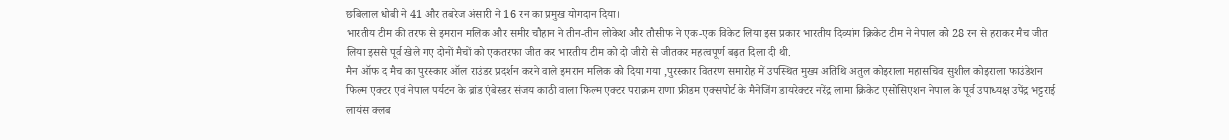छबिलाल धोबी ने 41 और तबरेज अंसारी ने 16 रन का प्रमुख योगदान दिया।
भारतीय टीम की तरफ से इमरान मलिक और समीर चौहान ने तीन-तीन लोकेश और तौसीफ ने एक-एक विकेट लिया इस प्रकार भारतीय दिव्यांग क्रिकेट टीम ने नेपाल को 28 रन से हराकर मैच जीत लिया इससे पूर्व खेले गए दोनों मैचों को एकतरफा जीत कर भारतीय टीम को दो जीरो से जीतकर महत्वपूर्ण बढ़त दिला दी थी.
मैन ऑफ द मैच का पुरस्कार ऑल राउंडर प्रदर्शन करने वाले इमरान मलिक को दिया गया ,पुरस्कार वितरण समारोह में उपस्थित मुख्य अतिथि अतुल कोइराला महासचिव सुशील कोइराला फाउंडेशन फिल्म एक्टर एवं नेपाल पर्यटन के ब्रांड एंबेस्डर संजय काठी वाला फिल्म एक्टर पराक्रम राणा फ्रीडम एक्सपोर्ट के मैनेजिंग डायरेक्टर नरेंद्र लामा क्रिकेट एसोसिएशन नेपाल के पूर्व उपाध्यक्ष उपेंद्र भट्टराई लायंस क्लब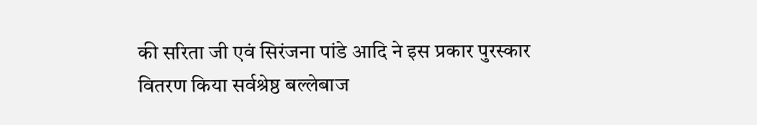की सरिता जी एवं सिरंजना पांडे आदि ने इस प्रकार पुरस्कार वितरण किया सर्वश्रेष्ठ बल्लेबाज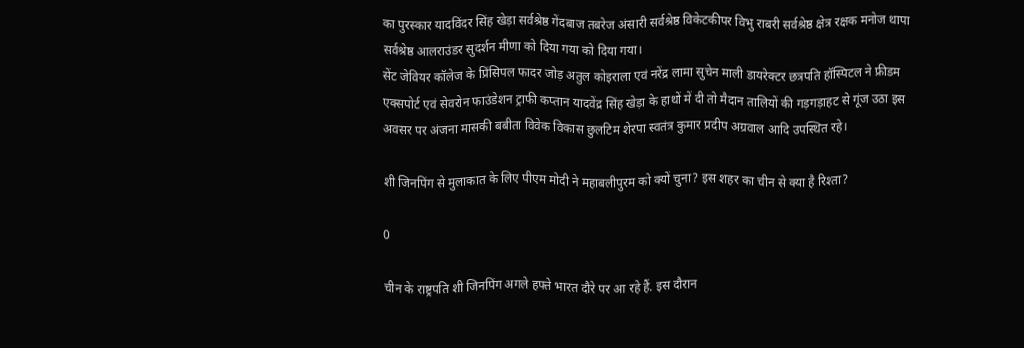का पुरस्कार यादविंदर सिंह खेड़ा सर्वश्रेष्ठ गेंदबाज तबरेज अंसारी सर्वश्रेष्ठ विकेटकीपर विभु राबरी सर्वश्रेष्ठ क्षेत्र रक्षक मनोज थापा सर्वश्रेष्ठ आलराउंडर सुदर्शन मीणा को दिया गया को दिया गया।
सेंट जेवियर कॉलेज के प्रिंसिपल फादर जोड़ अतुल कोइराला एवं नरेंद्र लामा सुचेन माली डायरेक्टर छत्रपति हॉस्पिटल ने फ्रीडम एक्सपोर्ट एवं सेवरोन फाउंडेशन ट्राफी कप्तान यादवेंद्र सिंह खेड़ा के हाथों में दी तो मैदान तालियों की गड़गड़ाहट से गूंज उठा इस अवसर पर अंजना मासकी बबीता विवेक विकास छुलटिम शेरपा स्वतंत्र कुमार प्रदीप अग्रवाल आदि उपस्थित रहे।

शी जिनपिंग से मुलाकात के लिए पीएम मोदी ने महाबलीपुरम को क्यों चुना? इस शहर का चीन से क्या है रिश्ता?

0

चीन के राष्ट्रपति शी जिनपिंग अगले हफ्ते भारत दौरे पर आ रहे हैं. इस दौरान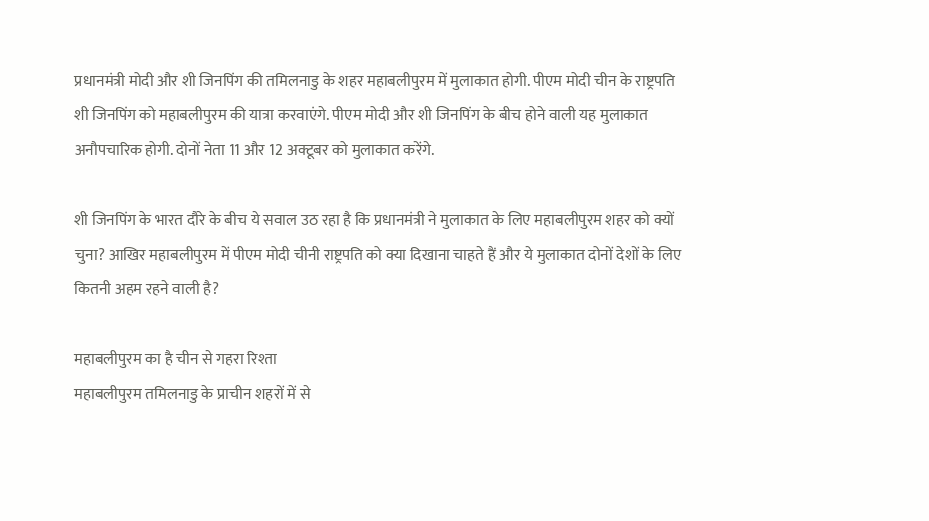प्रधानमंत्री मोदी और शी जिनपिंग की तमिलनाडु के शहर महाबलीपुरम में मुलाकात होगी. पीएम मोदी चीन के राष्ट्रपति शी जिनपिंग को महाबलीपुरम की यात्रा करवाएंगे. पीएम मोदी और शी जिनपिंग के बीच होने वाली यह मुलाकात अनौपचारिक होगी. दोनों नेता 11 और 12 अक्टूबर को मुलाकात करेंगे.

शी जिनपिंग के भारत दौरे के बीच ये सवाल उठ रहा है कि प्रधानमंत्री ने मुलाकात के लिए महाबलीपुरम शहर को क्यों चुना? आखिर महाबलीपुरम में पीएम मोदी चीनी राष्ट्रपति को क्या दिखाना चाहते हैं और ये मुलाकात दोनों देशों के लिए कितनी अहम रहने वाली है?

महाबलीपुरम का है चीन से गहरा रिश्ता
महाबलीपुरम तमिलनाडु के प्राचीन शहरों में से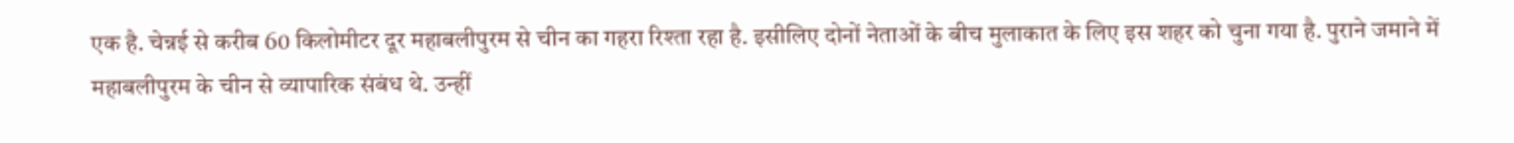एक है. चेन्नई से करीब 60 किलोमीटर दूर महाबलीपुरम से चीन का गहरा रिश्ता रहा है. इसीलिए दोनों नेताओं के बीच मुलाकात के लिए इस शहर को चुना गया है. पुराने जमाने में महाबलीपुरम के चीन से व्यापारिक संबंध थे. उन्हीं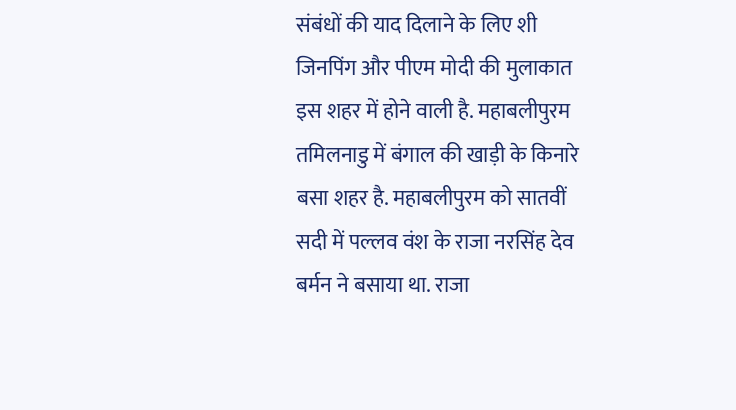संबंधों की याद दिलाने के लिए शी जिनपिंग और पीएम मोदी की मुलाकात इस शहर में होने वाली है. महाबलीपुरम तमिलनाडु में बंगाल की खाड़ी के किनारे बसा शहर है. महाबलीपुरम को सातवीं सदी में पल्लव वंश के राजा नरसिंह देव बर्मन ने बसाया था. राजा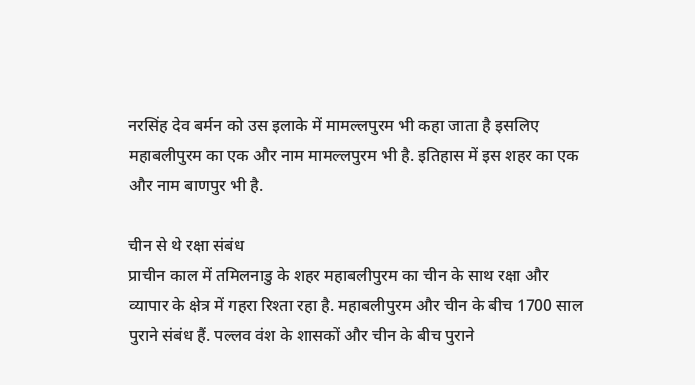नरसिंह देव बर्मन को उस इलाके में मामल्लपुरम भी कहा जाता है इसलिए महाबलीपुरम का एक और नाम मामल्लपुरम भी है. इतिहास में इस शहर का एक और नाम बाणपुर भी है.

चीन से थे रक्षा संबंध
प्राचीन काल में तमिलनाडु के शहर महाबलीपुरम का चीन के साथ रक्षा और व्यापार के क्षेत्र में गहरा रिश्ता रहा है. महाबलीपुरम और चीन के बीच 1700 साल पुराने संबंध हैं. पल्लव वंश के शासकों और चीन के बीच पुराने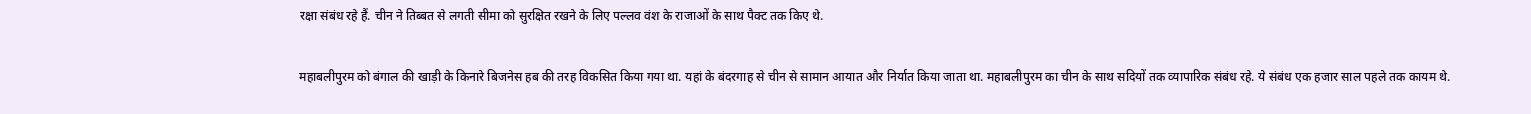रक्षा संबंध रहे हैं. चीन ने तिब्बत से लगती सीमा को सुरक्षित रखने के लिए पल्लव वंश के राजाओं के साथ पैक्ट तक किए थे.

महाबलीपुरम को बंगाल की खाड़ी के किनारे बिजनेस हब की तरह विकसित किया गया था. यहां के बंदरगाह से चीन से सामान आयात और निर्यात किया जाता था. महाबलीपुरम का चीन के साथ सदियों तक व्यापारिक संबंध रहे. ये संबंध एक हजार साल पहले तक कायम थे.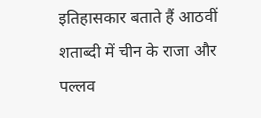इतिहासकार बताते हैं आठवीं शताब्दी में चीन के राजा और पल्लव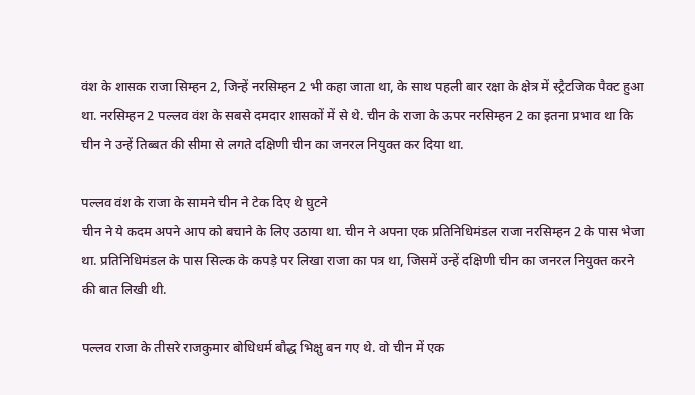वंश के शासक राजा सिम्हन 2, जिन्हें नरसिम्हन 2 भी कहा जाता था, के साथ पहली बार रक्षा के क्षेत्र में स्ट्रैटजिक पैक्ट हुआ था. नरसिम्हन 2 पल्लव वंश के सबसे दमदार शासकों में से थे. चीन के राजा के ऊपर नरसिम्हन 2 का इतना प्रभाव था कि चीन ने उन्हें तिब्बत की सीमा से लगते दक्षिणी चीन का जनरल नियुक्त कर दिया था.

पल्लव वंश के राजा के सामने चीन ने टेक दिए थे घुटने
चीन ने ये कदम अपने आप को बचाने के लिए उठाया था. चीन ने अपना एक प्रतिनिधिमंडल राजा नरसिम्हन 2 के पास भेजा था. प्रतिनिधिमंडल के पास सिल्क के कपड़े पर लिखा राजा का पत्र था, जिसमें उन्हें दक्षिणी चीन का जनरल नियुक्त करने की बात लिखी थी.

पल्लव राजा के तीसरे राजकुमार बोधिधर्म बौद्ध भिक्षु बन गए थे. वो चीन में एक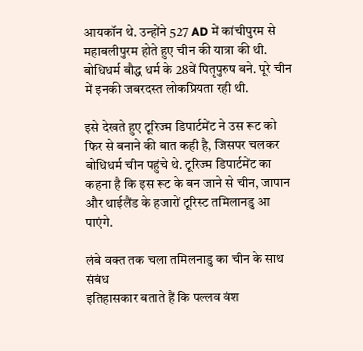आयकॉन थे. उन्होंने 527 AD में कांचीपुरम से महाबलीपुरम होते हुए चीन की यात्रा की थी. बोधिधर्म बौद्ध धर्म के 28वें पितृपुरुष बने. पूरे चीन में इनकी जबरदस्त लोकप्रियता रही थी.

इसे देखते हुए टूरिज्म डिपार्टमेंट ने उस रूट को फिर से बनाने की बात कही है, जिसपर चलकर बोधिधर्म चीन पहुंचे थे. टूरिज्म डिपार्टमेंट का कहना है कि इस रूट के बन जाने से चीन, जापान और थाईलैंड के हजारों टूरिस्ट तमिलानडु आ पाएंगे.

लंबे वक्त तक चला तमिलनाडु का चीन के साथ संबंध
इतिहासकार बताते हैं कि पल्लव वंश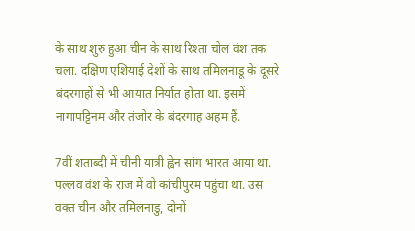के साथ शुरु हुआ चीन के साथ रिश्ता चोल वंश तक चला. दक्षिण एशियाई देशों के साथ तमिलनाडू के दूसरे बंदरगाहों से भी आयात निर्यात होता था. इसमें नागापट्टिनम और तंजोर के बंदरगाह अहम हैं.

7वीं शताब्दी में चीनी यात्री ह्वेन सांग भारत आया था. पल्लव वंश के राज में वो कांचीपुरम पहुंचा था. उस वक्त चीन और तमिलनाडु, दोनों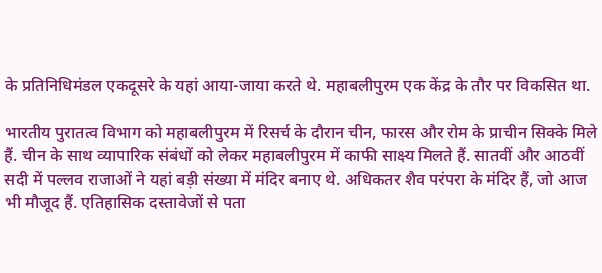के प्रतिनिधिमंडल एकदूसरे के यहां आया-जाया करते थे. महाबलीपुरम एक केंद्र के तौर पर विकसित था.

भारतीय पुरातत्व विभाग को महाबलीपुरम में रिसर्च के दौरान चीन, फारस और रोम के प्राचीन सिक्के मिले हैं. चीन के साथ व्यापारिक संबंधों को लेकर महाबलीपुरम में काफी साक्ष्य मिलते हैं. सातवीं और आठवीं सदी में पल्लव राजाओं ने यहां बड़ी संख्या में मंदिर बनाए थे. अधिकतर शैव परंपरा के मंदिर हैं, जो आज भी मौजूद हैं. एतिहासिक दस्तावेजों से पता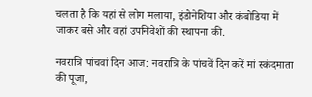चलता है कि यहां से लोग मलाया, इंडोनेशिया और कंबोडिया में जाकर बसे और वहां उपनिवेशों की स्थापना की.

नवरात्रि पांचवां दिन आज: नवरात्रि के पांचवें दिन करें मां स्कंदमाता की पूजा,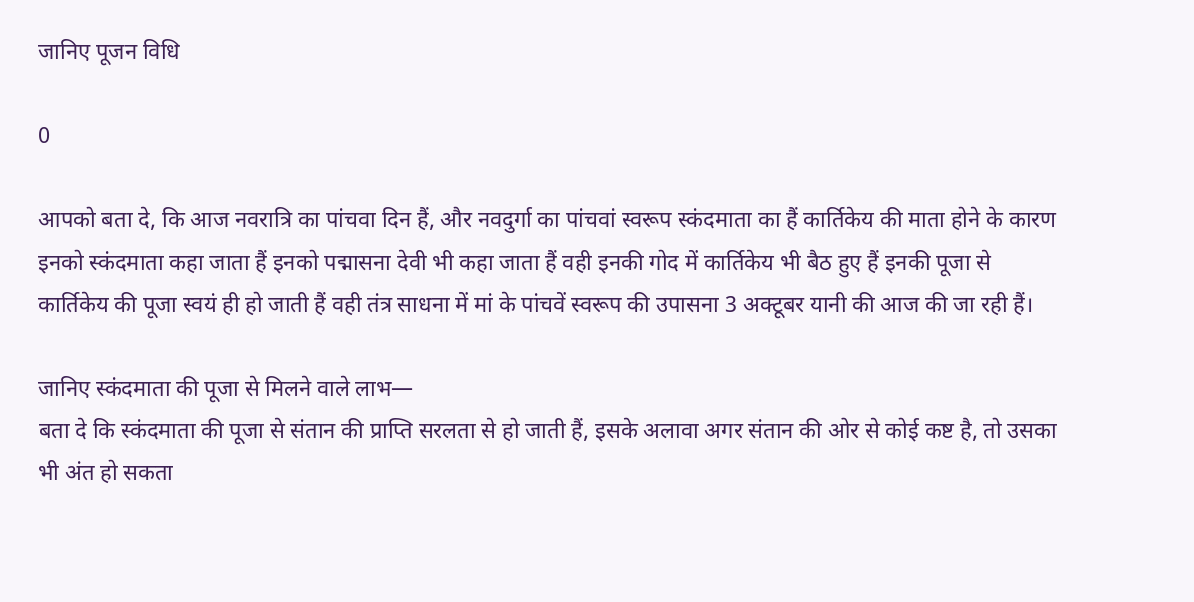जानिए पूजन विधि

0

आपको बता दे, कि आज नवरात्रि का पांचवा दिन हैं, और नवदुर्गा का पांचवां स्वरूप स्कंदमाता का हैं कार्तिकेय की माता होने के कारण इनको स्कंदमाता कहा जाता हैं इनको पद्मासना देवी भी कहा जाता हैं वही इनकी गोद में कार्तिकेय भी बैठ हुए हैं इनकी पूजा से कार्तिकेय की पूजा स्वयं ही हो जाती हैं वही तंत्र साधना में मां के पांचवें स्वरूप की उपासना 3 अक्टूबर यानी की आज की जा रही हैं।

जानिए स्कंदमाता की पूजा से मिलने वाले लाभ—
बता दे कि स्कंदमाता की पूजा से संतान की प्राप्ति सरलता से हो जाती हैं, इसके अलावा अगर संतान की ओर से कोई कष्ट है, तो उसका भी अंत हो सकता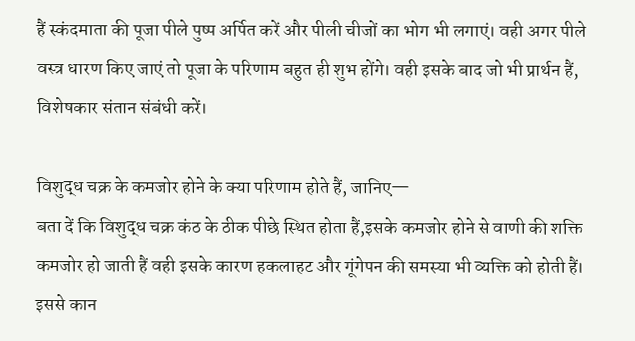हैं स्कंदमाता की पूजा पीले पुष्प अर्पित करें और पीली चीजों का भोग भी लगाएं। वही अगर पीले वस्त्र धारण किए जाएं तो पूजा के परिणाम बहुत ही शुभ होंगे। वही इसके बाद जो भी प्रार्थन हैं, विशेषकार संतान संबंधी करें।

विशुद्ध चक्र के कमजोर होने के क्या परिणाम होते हैं, जानिए—
बता दें कि विशुद्ध चक्र कंठ के ठीक पीछे स्थित होता हैं,इसके कमजोर होने से वाणी की शक्ति कमजोर हो जाती हैं वही इसके कारण हकलाहट और गूंगेपन की समस्या भी व्यक्ति को होती हैं। इससे कान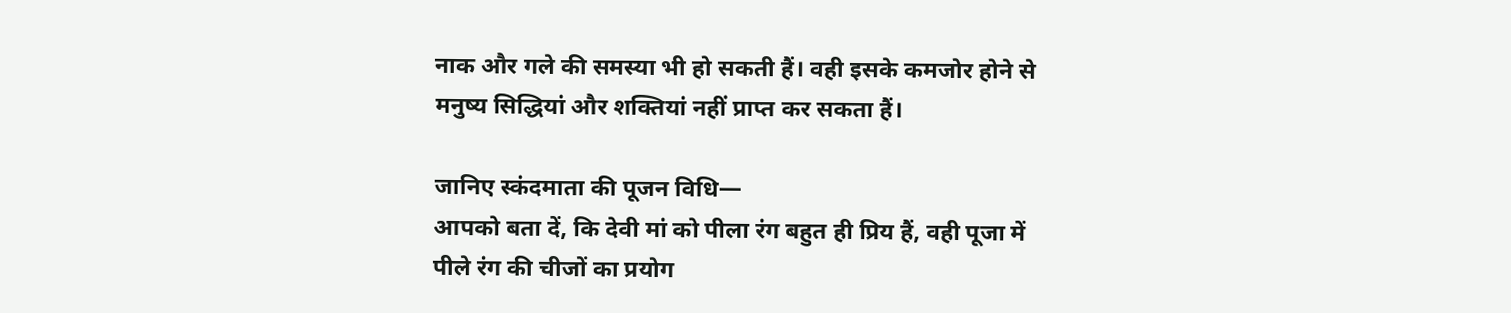नाक और गले की समस्या भी हो सकती हैं। वही इसके कमजोर होने से मनुष्य सिद्धियां और शक्तियां नहीं प्राप्त कर सकता हैं।

जानिए स्कंदमाता की पूजन विधि—
आपको बता दें, कि देवी मां को पीला रंग बहुत ही प्रिय हैं, वही पूजा में पीले रंग की चीजों का प्रयोग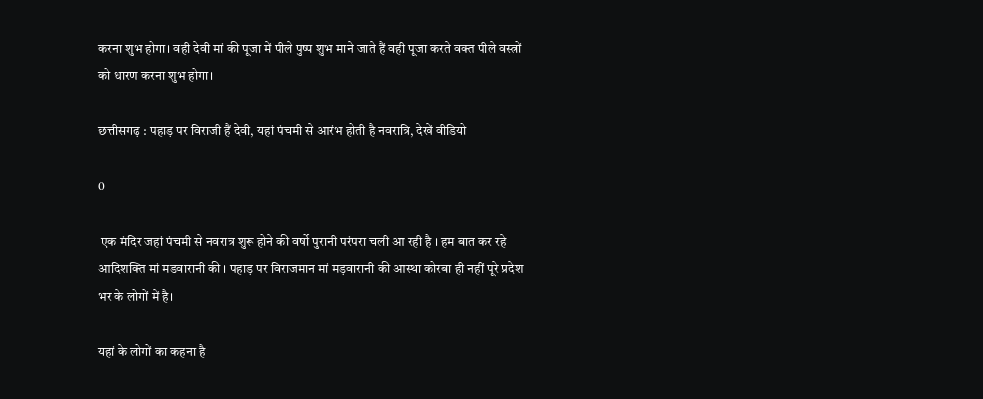करना शुभ होगा। वही देवी मां की पूजा में पीले पुष्प शुभ माने जाते हैं वही पूजा करते वक्त पीले वस्त्रों को धारण करना शुभ होगा।

छत्तीसगढ़ : पहाड़ पर विराजी हैं देवी, यहां पंचमी से आरंभ होती है नवरात्रि, देखें वीडियो

0

 एक मंदिर जहां पंचमी से नवरात्र शुरू होने की वर्षो पुरानी परंपरा चली आ रही है । हम बात कर रहे आदिशक्ति मां मडवारानी की । पहाड़ पर विराजमान मां मड़वारानी की आस्था कोरबा ही नहीं पूरे प्रदेश भर के लोगों में है।

यहां के लोगों का कहना है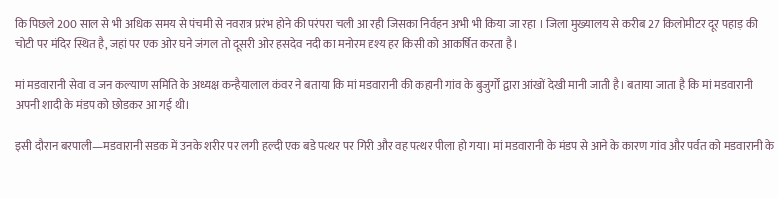कि पिछले 200 साल से भी अधिक समय से पंचमी से नवरात्र प्ररंभ होने की परंपरा चली आ रही जिसका निर्वहन अभी भी किया जा रहा । जिला मुख्यालय से करीब 27 किलोमीटर दूर पहाड़ की चोटी पर मंदिर स्थित है, जहां पर एक ओर घने जंगल तो दूसरी ओर हसदेव नदी का मनोरम दृश्य हर किसी को आकर्षित करता है।

मां मडवारानी सेवा व जन कल्याण समिति के अध्यक्ष कन्हैयालाल कंवर ने बताया कि मां मडवारानी की कहानी गांव के बुजुर्गों द्वारा आंखों देखी मानी जाती है। बताया जाता है कि मां मडवारानी अपनी शादी के मंडप को छोडकर आ गई थी।

इसी दौरान बरपाली—मडवारानी सडक में उनके शरीर पर लगी हल्दी एक बडे पत्थर पर गिरी और वह पत्थर पीला हो गया। मां मडवारानी के मंडप से आने के कारण गांव और पर्वत को मडवारानी के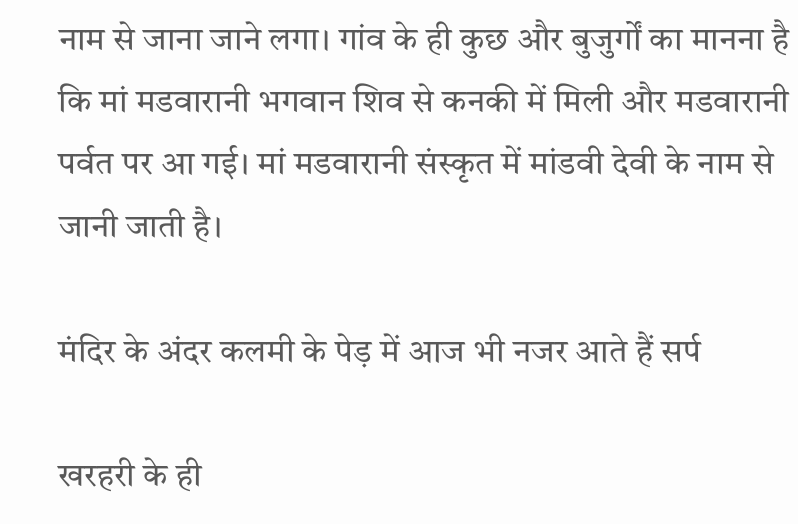नाम से जाना जाने लगा। गांव के ही कुछ और बुजुर्गों का मानना है कि मां मडवारानी भगवान शिव से कनकी में मिली और मडवारानी पर्वत पर आ गई। मां मडवारानी संस्कृत में मांडवी देवी के नाम से जानी जाती है।

मंदिर के अंदर कलमी के पेड़ में आज भी नजर आते हैं सर्प

खरहरी के ही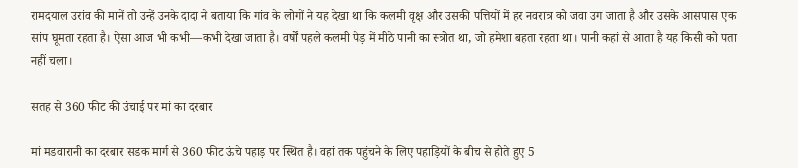रामदयाल उरांव की मानें तो उन्हें उनके दादा ने बताया कि गांव के लोगों ने यह देखा था कि कलमी वृक्ष और उसकी पत्तियों में हर नवरात्र को जवा उग जाता है और उसके आसपास एक सांप घूमता रहता है। ऐसा आज भी कभी—कभी देखा जाता है। वर्षों पहले कलमी पेड़ में मीठे पानी का स्त्रोत था, जो हमेशा बहता रहता था। पानी कहां से आता है यह किसी को पता नहीं चला।

सतह से 360 फीट की उंचाई पर मां का दरबार

मां मडवारानी का दरबार सडक मार्ग से 360 फीट ऊंचे पहाड़ पर स्थित है। वहां तक पहुंचने के लिए पहाड़ियों के बीच से होते हुए 5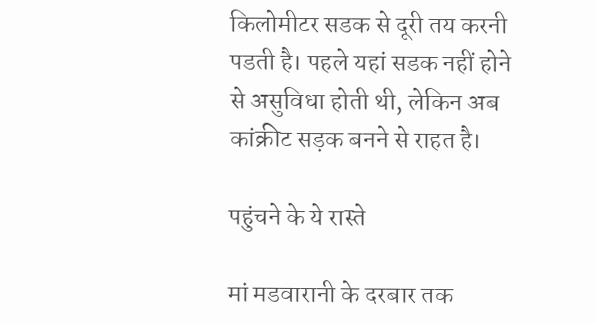किलोमीटर सडक से दूरी तय करनी पडती है। पहले यहां सडक नहीं होने से असुविधा होती थी, लेकिन अब कांक्रीट सड़क बनने से राहत है।

पहुंचने के ये रास्ते

मां मडवारानी के दरबार तक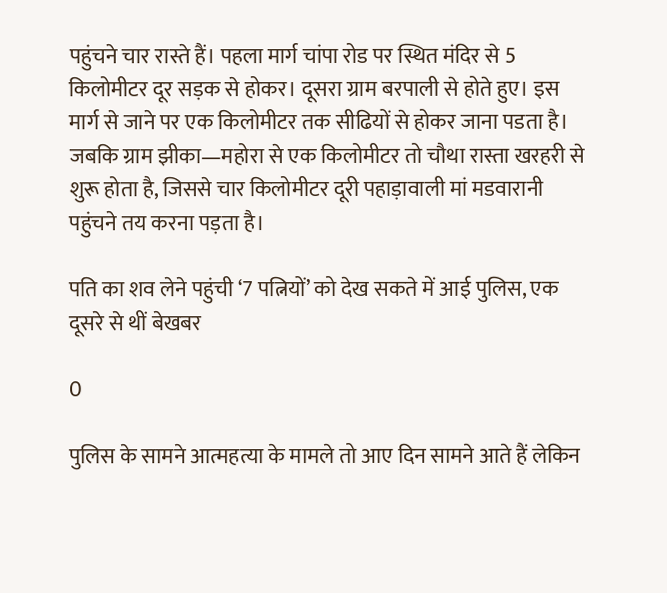पहुंचने चार रास्ते हैं। पहला मार्ग चांपा रोड पर स्थित मंदिर से 5 किलोमीटर दूर सड़क से होकर। दूसरा ग्राम बरपाली से होते हुए। इस मार्ग से जाने पर एक किलोमीटर तक सीढियों से होकर जाना पडता है। जबकि ग्राम झीका—महोरा से एक किलोमीटर तो चौथा रास्ता खरहरी से शुरू होता है, जिससे चार किलोमीटर दूरी पहाड़ावाली मां मडवारानी पहुंचने तय करना पड़ता है।

पति का शव लेने पहुंची ‘7 पत्नियों’ को देख सकते में आई पुलिस, एक दूसरे से थीं बेखबर

0

पुलिस के सामने आत्महत्या के मामले तो आए दिन सामने आते हैं लेकिन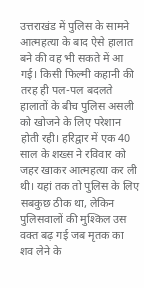उत्तराखंड में पुलिस के सामने आत्महत्या के बाद ऐसे हालात बने की वह भी सकते में आ गई। किसी फिल्मी कहानी की तरह ही पल-पल बदलते हालातों के बीच पुलिस असली को खोजने के लिए परेशान होती रही। हरिद्वार में एक 40 साल के शख्स ने रविवार को जहर खाकर आत्महत्या कर ली थी। यहां तक तो पुलिस के लिए सबकुछ ठीक था, लेकिन पुलिसवालों की मुश्किल उस वक्त बढ़ गई जब मृतक का शव लेने के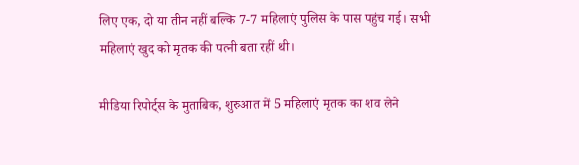लिए एक, दो या तीन नहीं बल्कि 7-7 महिलाएं पुलिस के पास पहुंच गई। सभी महिलाएं खुद को मृतक की पत्नी बता रहीं थी।

मीडिया रिपोर्ट्स के मुताबिक, शुरुआत में 5 महिलाएं मृतक का शव लेने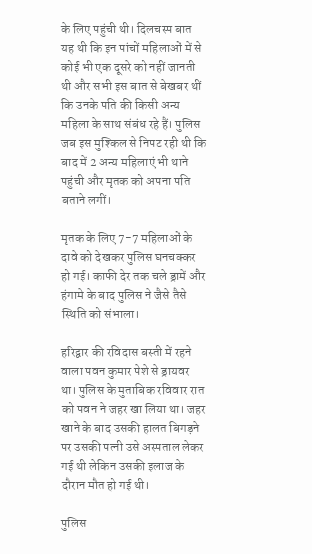के लिए पहुंची थी। दिलचस्प बात यह थी कि इन पांचों महिलाओं में से कोई भी एक दूसरे को नहीं जानती थी और सभी इस बात से बेखबर थीं कि उनके पति की किसी अन्य महिला के साथ संबंध रहे हैं। पुलिस जब इस मुश्किल से निपट रही थी कि बाद में 2 अन्य महिलाएं भी थाने पहुंची और मृतक को अपना पति बताने लगीं।

मृतक के लिए 7-7 महिलाओं के दावे को देखकर पुलिस घनचक्कर हो गई। काफी देर तक चले ड्रामें और हंगामे के बाद पुलिस ने जैसे तैसे स्थिति को संभाला।

हरिद्वार की रविदास बस्ती में रहने वाला पवन कुमार पेशे से ड्रायवर था। पुलिस के मुताबिक रविवार रात को पवन ने जहर खा लिया था। जहर खाने के बाद उसकी हालत बिगड़ने पर उसकी पत्नी उसे अस्पताल लेकर गई थी लेकिन उसकी इलाज के दौरान मौत हो गई थी।

पुलिस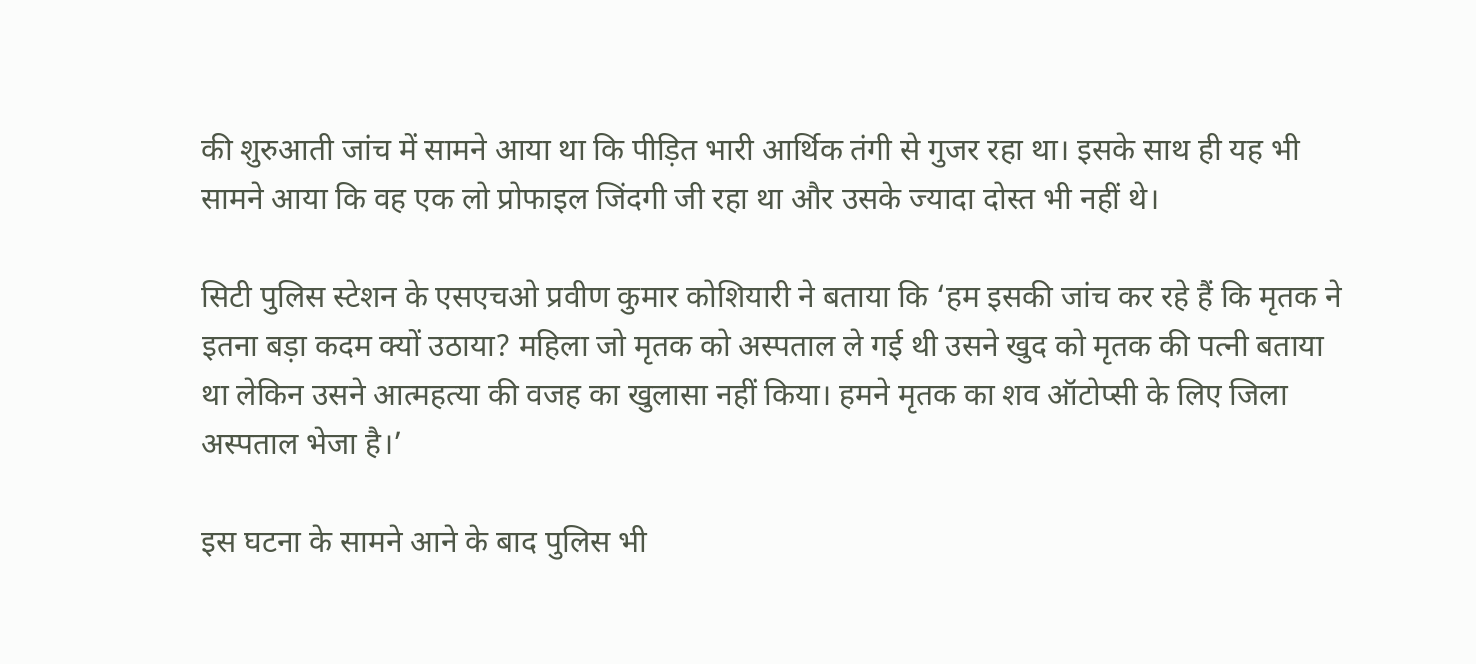की शुरुआती जांच में सामने आया था कि पीड़ित भारी आर्थिक तंगी से गुजर रहा था। इसके साथ ही यह भी सामने आया कि वह एक लो प्रोफाइल जिंदगी जी रहा था और उसके ज्यादा दोस्त भी नहीं थे।

सिटी पुलिस स्टेशन के एसएचओ प्रवीण कुमार कोशियारी ने बताया कि ‘हम इसकी जांच कर रहे हैं कि मृतक ने इतना बड़ा कदम क्यों उठाया? महिला जो मृतक को अस्पताल ले गई थी उसने खुद को मृतक की पत्नी बताया था लेकिन उसने आत्महत्या की वजह का खुलासा नहीं किया। हमने मृतक का शव ऑटोप्सी के लिए जिला अस्पताल भेजा है।’

इस घटना के सामने आने के बाद पुलिस भी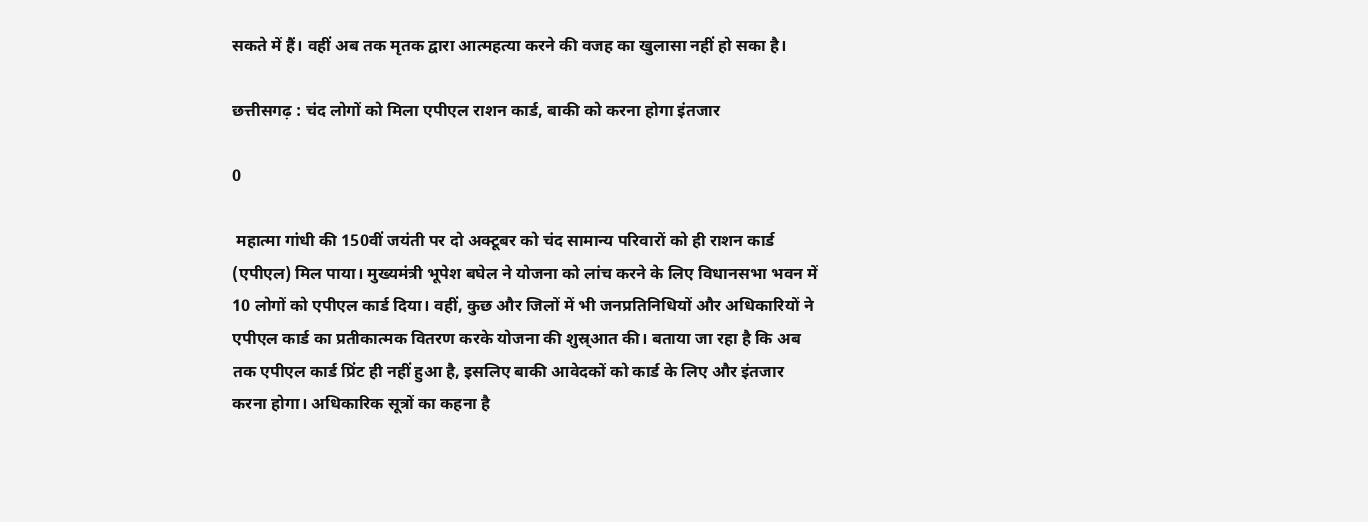सकते में हैं। वहीं अब तक मृतक द्वारा आत्महत्या करने की वजह का खुलासा नहीं हो सका है।

छत्तीसगढ़ : चंद लोगों को मिला एपीएल राशन कार्ड, बाकी को करना होगा इंतजार

0

 महात्मा गांधी की 150वीं जयंती पर दो अक्टूबर को चंद सामान्य परिवारों को ही राशन कार्ड (एपीएल) मिल पाया। मुख्यमंत्री भूपेश बघेल ने योजना को लांच करने के लिए विधानसभा भवन में 10 लोगों को एपीएल कार्ड दिया। वहीं, कुछ और जिलों में भी जनप्रतिनिधियों और अधिकारियों ने एपीएल कार्ड का प्रतीकात्मक वितरण करके योजना की शुस्र्आत की। बताया जा रहा है कि अब तक एपीएल कार्ड प्रिंट ही नहीं हुआ है, इसलिए बाकी आवेदकों को कार्ड के लिए और इंतजार करना होगा। अधिकारिक सूत्रों का कहना है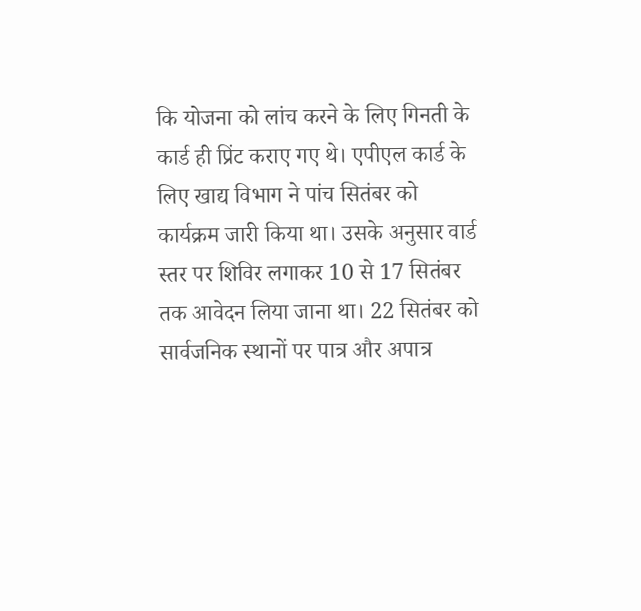कि योजना को लांच करने के लिए गिनती के कार्ड ही प्रिंट कराए गए थे। एपीएल कार्ड के लिए खाद्य विभाग ने पांच सितंबर को कार्यक्रम जारी किया था। उसके अनुसार वार्ड स्तर पर शिविर लगाकर 10 से 17 सितंबर तक आवेदन लिया जाना था। 22 सितंबर को सार्वजनिक स्थानों पर पात्र और अपात्र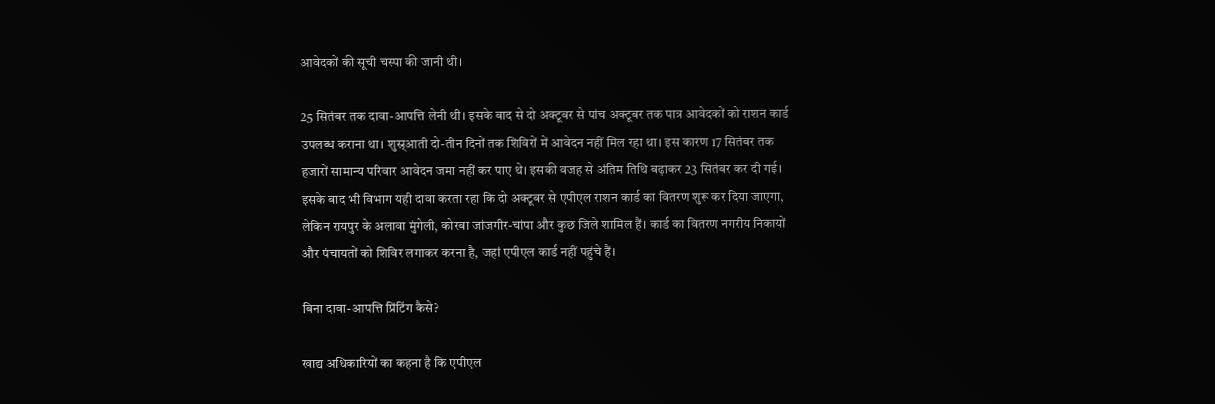आवेदकों की सूची चस्पा की जानी थी।

25 सितंबर तक दावा-आपत्ति लेनी थी। इसके बाद से दो अक्टूबर से पांच अक्टूबर तक पात्र आवेदकों को राशन कार्ड उपलब्ध कराना था। शुस्र्आती दो-तीन दिनों तक शिविरों में आवेदन नहीं मिल रहा था। इस कारण 17 सितंबर तक हजारों सामान्य परिवार आवेदन जमा नहीं कर पाए थे। इसकी वजह से अंतिम तिथि बढ़ाकर 23 सितंबर कर दी गई। इसके बाद भी विभाग यही दावा करता रहा कि दो अक्टूबर से एपीएल राशन कार्ड का वितरण शुरू कर दिया जाएगा, लेकिन रायपुर के अलावा मुंगेली, कोरबा जांजगीर-चांपा और कुछ जिले शामिल हैं। कार्ड का वितरण नगरीय निकायों और पंचायतों को शिविर लगाकर करना है, जहां एपीएल कार्ड नहीं पहुंचे हैं।

बिना दावा-आपत्ति प्रिंटिंग कैसे?

खाद्य अधिकारियों का कहना है कि एपीएल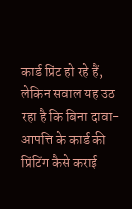कार्ड प्रिंट हो रहे हैं, लेकिन सवाल यह उठ रहा है कि बिना दावा-आपत्ति के कार्ड की प्रिंटिंग कैसे कराई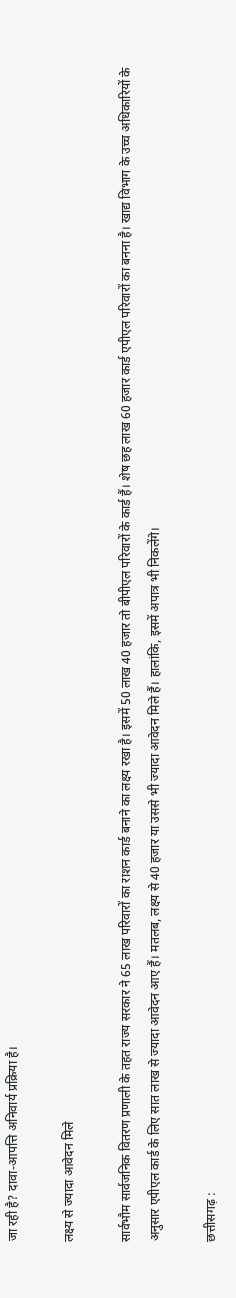जा रही है? दावा-आपत्ति अनिवार्य प्रक्रिया है।

लक्ष्य से ज्यादा आवेदन मिले

सार्वभौम सार्वजनिक वितरण प्रणाली के तहत राज्य सरकार ने 65 लाख परिवारों का राशन कार्ड बनाने का लक्ष्य रखा है। इसमें 50 लाख 40 हजार तो बीपीएल परिवारों के कार्ड हैं। शेष छह लाख 60 हजार कार्ड एपीएल परिवारों का बनना है। खाद्य विभाग के उच्च अधिकारियों के अनुसार एपीएल कार्ड के लिए सात लाख से ज्यादा आवेदन आए हैं। मतलब, लक्ष्य से 40 हजार या उससे भी ज्यादा आवेदन मिले हैं। हालांकि, इसमें अपात्र भी निकलेंगे।

छत्तीसगढ़ :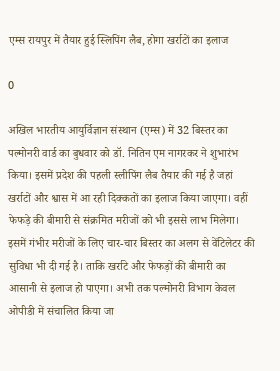एम्स रायपुर में तैयार हुई स्लिपिंग लैब, होगा खर्राटों का इलाज

0

अखिल भारतीय आयुर्विज्ञान संस्थान (एम्स) में 32 बिस्तर का पल्मोनरी वार्ड का बुधवार को डॉ. नितिन एम नागरकर ने शुभारंभ किया। इसमें प्रदेश की पहली स्लीपिंग लैब तैयार की गई है जहां खर्राटों और श्वास में आ रही दिक्कतों का इलाज किया जाएगा। वहीं फेफड़े की बीमारी से संक्रमित मरीजों को भी इससे लाभ मिलेगा। इसमें गंभीर मरीजों के लिए चार-चार बिस्तर का अलग से वेंटिलेटर की सुविधा भी दी गई है। ताकि खर्राटे और फेफड़ों की बीमारी का आसानी से इलाज हो पाएगा। अभी तक पल्मोनरी विभाग केवल ओपीडी में संचालित किया जा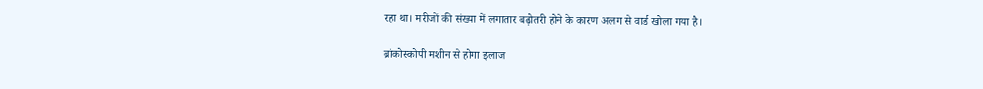रहा था। मरीजों की संख्या में लगातार बढ़ोतरी होने के कारण अलग से वार्ड खोला गया है।

ब्रांकोस्कोपी मशीन से होगा इलाज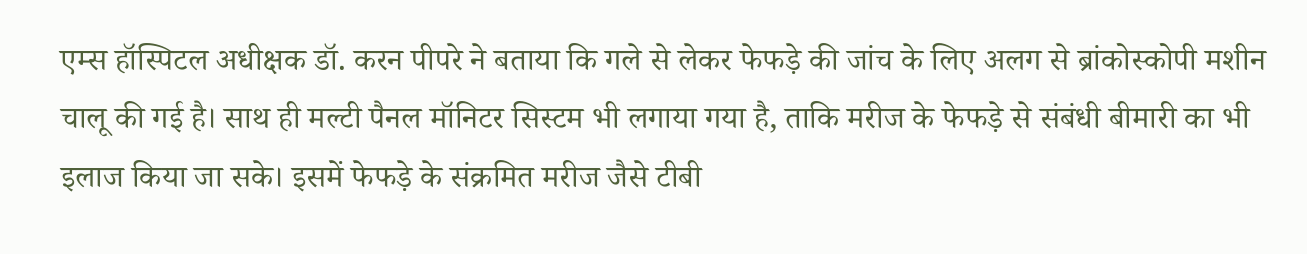एम्स हॉस्पिटल अधीक्षक डॉ. करन पीपरे ने बताया कि गले से लेकर फेफड़े की जांच के लिए अलग से ब्रांकोस्कोपी मशीन चालू की गई है। साथ ही मल्टी पैनल मॉनिटर सिस्टम भी लगाया गया है, ताकि मरीज के फेफड़े से संबंधी बीमारी का भी इलाज किया जा सके। इसमें फेफड़े के संक्रमित मरीज जैसे टीबी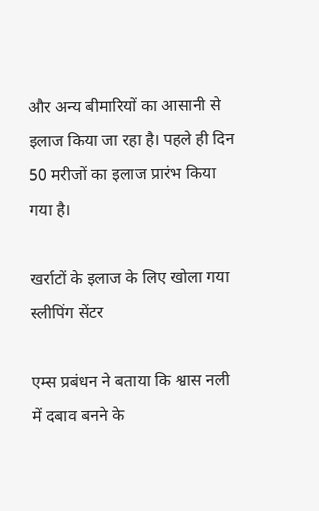और अन्य बीमारियों का आसानी से इलाज किया जा रहा है। पहले ही दिन 50 मरीजों का इलाज प्रारंभ किया गया है।

खर्राटों के इलाज के लिए खोला गया स्लीपिंग सेंटर

एम्स प्रबंधन ने बताया कि श्वास नली में दबाव बनने के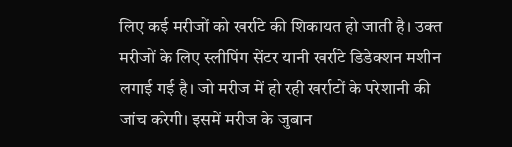लिए कई मरीजों को खर्राटे की शिकायत हो जाती है। उक्त मरीजों के लिए स्लीपिंग सेंटर यानी खर्राटे डिडेक्शन मशीन लगाई गई है। जो मरीज में हो रही खर्राटों के परेशानी की जांच करेगी। इसमें मरीज के जुबान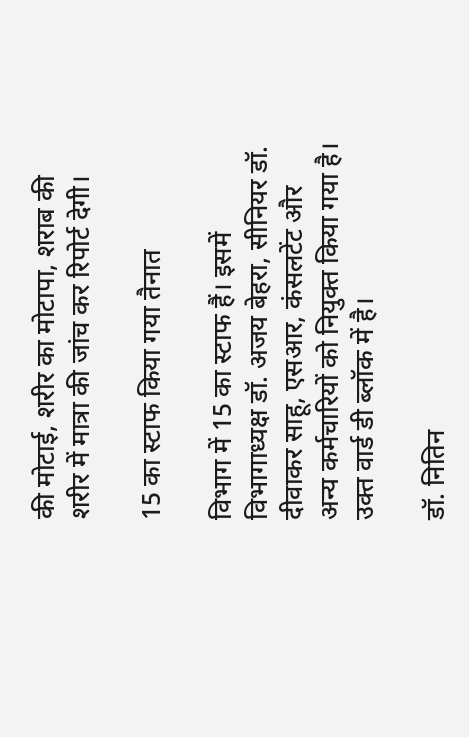की मोटाई, शरीर का मोटापा, शराब की शरीर में मात्रा की जांच कर रिपोर्ट देगी।

15 का स्टाफ किया गया तैनात

विभाग में 15 का स्टाफ हैं। इसमें विभागाध्यक्ष डॉ. अजय बेहरा, सीनियर डॉ. दीवाकर साहू, एसआर, कंसलटेंट और अन्य कर्मचारियों को नियुक्त किया गया है। उक्त वार्ड डी ब्लॉक में है।

डॉ. नितिन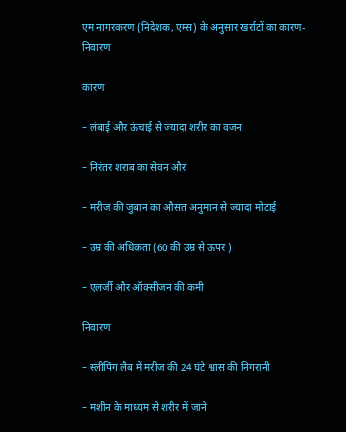एम नागरकरण (निदेशक, एम्स) के अनुसार खर्राटों का कारण-निवारण

कारण

– लंबाई और ऊंचाई से ज्यादा शरीर का वजन

– निरंतर शराब का सेवन और

– मरीज की जुबान का औसत अनुमान से ज्यादा मोटाई

– उम्र की अधिकता (60 की उम्र से ऊपर )

– एलर्जी और ऑक्सीजन की कमी

निवारण

– स्लीपिंग लैब में मरीज की 24 घंटे श्वास की निगरानी

– मशीन के माध्यम से शरीर में जाने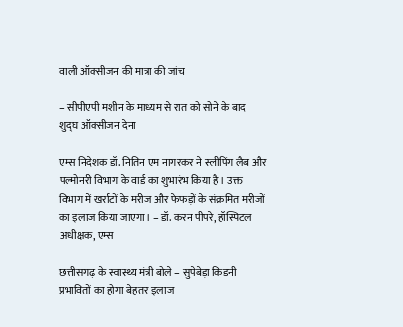वाली ऑक्सीजन की मात्रा की जांच

– सीपीएपी मशीन के माध्यम से रात को सोने के बाद शुद्घ ऑक्सीजन देना

एम्स निदेशक डॉ. नितिन एम नागरकर ने स्लीपिंग लैब और पल्मोनरी विभाग के वार्ड का शुभारंभ किया है। उक्त विभाग में खर्राटों के मरीज और फेफड़ों के संक्रमित मरीजों का इलाज किया जाएगा। – डॉ. करन पीपरे, हॉस्पिटल अधीक्षक, एम्स

छत्तीसगढ़ के स्वास्थ्य मंत्री बोले – सुपेबेड़ा किडनी प्रभावितों का होगा बेहतर इलाज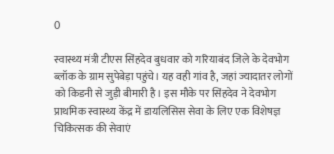0

स्वास्थ्य मंत्री टीएस सिंहदेव बुधवार को गरियाबंद जिले के देवभोग ब्लॉक के ग्राम सुपेबेड़ा पहुंचे। यह वही गांव है, जहां ज्यादातर लोगों को किडनी से जुड़ी बीमारी है। इस मौके पर सिंहदेव ने देवभोग प्राथमिक स्वास्थ्य केंद्र में डायलिसिस सेवा के लिए एक विशेषज्ञ चिकित्सक की सेवाएं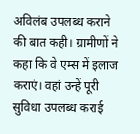अविलंब उपलब्ध कराने की बात कही। ग्रामीणों ने कहा कि वे एम्स में इलाज कराएं। वहां उन्हें पूरी सुविधा उपलब्ध कराई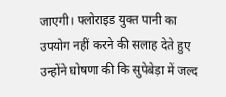जाएगी। फ्लोराइड युक्त पानी का उपयोग नहीं करने की सलाह देते हुए उन्होंने घोषणा की कि सुपेबेड़ा में जल्द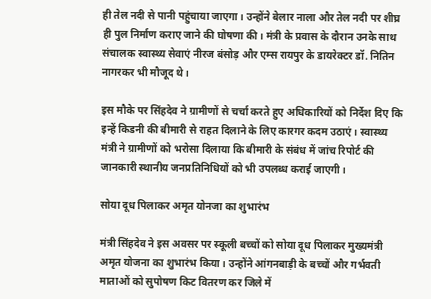ही तेल नदी से पानी पहुंचाया जाएगा। उन्होंने बेलार नाला और तेल नदी पर शीघ्र ही पुल निर्माण कराए जाने की घोषणा की। मंत्री के प्रवास के दौरान उनके साथ संचालक स्वास्थ्य सेवाएं नीरज बंसोड़ और एम्स रायपुर के डायरेक्टर डॉ. नितिन नागरकर भी मौजूद थे।

इस मौके पर सिंहदेव ने ग्रामीणों से चर्चा करते हुए अधिकारियों को निर्देश दिए कि इन्हें किडनी की बीमारी से राहत दिलाने के लिए कारगर कदम उठाएं। स्वास्थ्य मंत्री ने ग्रामीणों को भरोसा दिलाया कि बीमारी के संबंध में जांच रिपोर्ट की जानकारी स्थानीय जनप्रतिनिधियों को भी उपलब्ध कराई जाएगी।

सोया दूध पिलाकर अमृत योनजा का शुभारंभ

मंत्री सिंहदेव ने इस अवसर पर स्कूली बच्चों को सोया दूध पिलाकर मुख्यमंत्री अमृत योजना का शुभारंभ किया। उन्होंने आंगनबाड़ी के बच्चों और गर्भवती माताओं को सुपोषण किट वितरण कर जिले में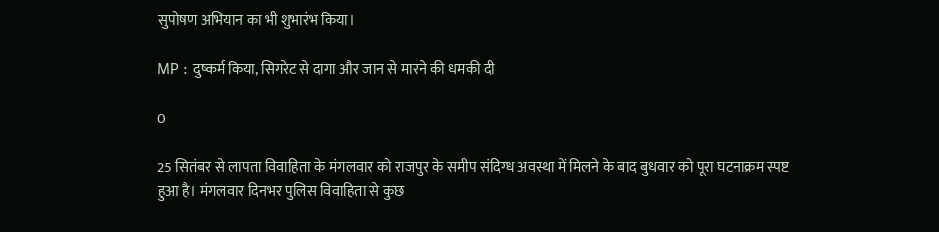सुपोषण अभियान का भी शुभारंभ किया।

MP : दुष्कर्म किया, सिगरेट से दागा और जान से मारने की धमकी दी

0

25 सितंबर से लापता विवाहिता के मंगलवार को राजपुर के समीप संदिग्ध अवस्था में मिलने के बाद बुधवार को पूरा घटनाक्रम स्पष्ट हुआ है। मंगलवार दिनभर पुलिस विवाहिता से कुछ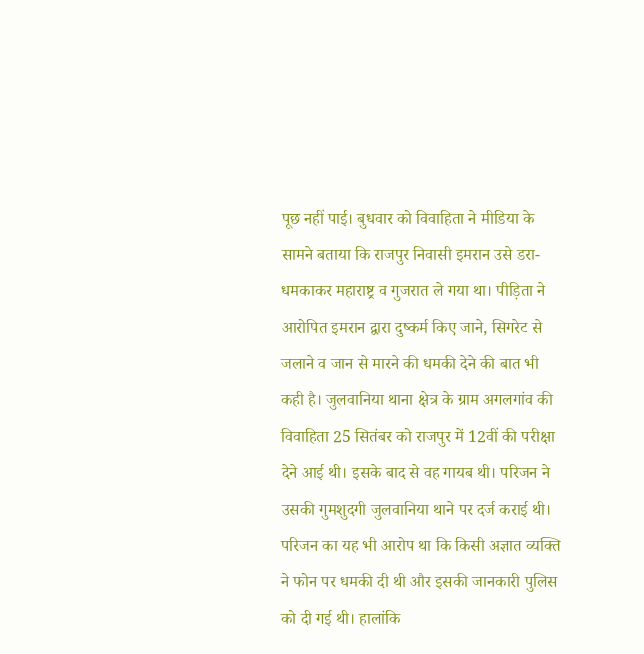पूछ नहीं पाई। बुधवार को विवाहिता ने मीडिया के सामने बताया कि राजपुर निवासी इमरान उसे डरा-धमकाकर महाराष्ट्र व गुजरात ले गया था। पीड़िता ने आरोपित इमरान द्वारा दुष्कर्म किए जाने, सिगरेट से जलाने व जान से मारने की धमकी देने की बात भी कही है। जुलवानिया थाना क्षेत्र के ग्राम अगलगांव की विवाहिता 25 सितंबर को राजपुर में 12वीं की परीक्षा देने आई थी। इसके बाद से वह गायब थी। परिजन ने उसकी गुमशुदगी जुलवानिया थाने पर दर्ज कराई थी। परिजन का यह भी आरोप था कि किसी अज्ञात व्यक्ति ने फोन पर धमकी दी थी और इसकी जानकारी पुलिस को दी गई थी। हालांकि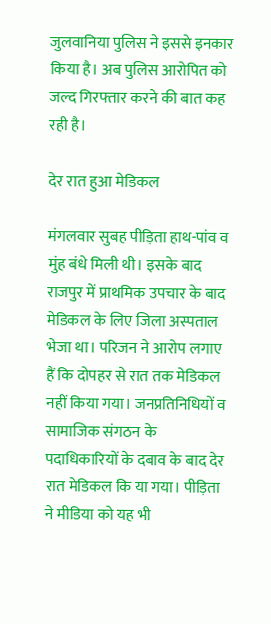जुलवानिया पुलिस ने इससे इनकार किया है। अब पुलिस आरोपित को जल्द गिरफ्तार करने की बात कह रही है।

देर रात हुआ मेडिकल

मंगलवार सुबह पीड़िता हाथ-पांव व मुंह बंधे मिली थी। इसके बाद राजपुर में प्राथमिक उपचार के बाद मेडिकल के लिए जिला अस्पताल भेजा था। परिजन ने आरोप लगाए हैं कि दोपहर से रात तक मेडिकल नहीं किया गया। जनप्रतिनिधियों व सामाजिक संगठन के पदाधिकारियों के दबाव के बाद देर रात मेडिकल कि या गया। पीड़िता ने मीडिया को यह भी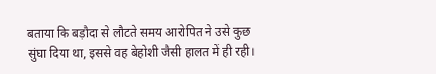बताया कि बड़ौदा से लौटते समय आरोपित ने उसे कुछ सुंघा दिया था, इससे वह बेहोशी जैसी हालत में ही रही।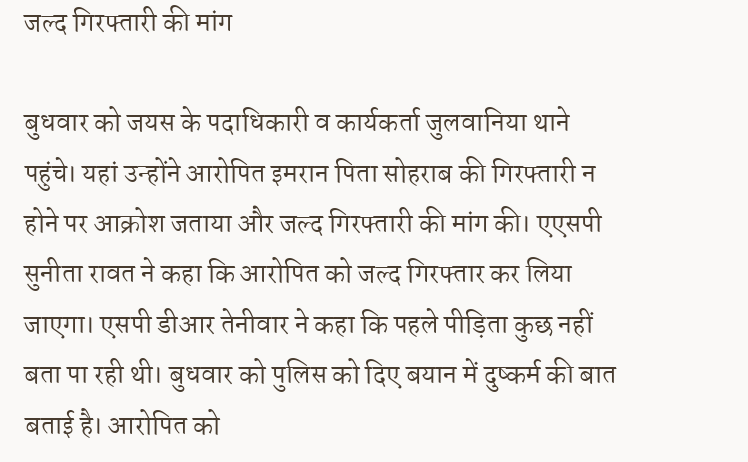जल्द गिरफ्तारी की मांग

बुधवार को जयस के पदाधिकारी व कार्यकर्ता जुलवानिया थाने पहुंचे। यहां उन्होंने आरोपित इमरान पिता सोहराब की गिरफ्तारी न होने पर आक्रोश जताया और जल्द गिरफ्तारी की मांग की। एएसपी सुनीता रावत ने कहा कि आरोपित को जल्द गिरफ्तार कर लिया जाएगा। एसपी डीआर तेनीवार ने कहा कि पहले पीड़िता कुछ नहीं बता पा रही थी। बुधवार को पुलिस को दिए बयान में दुष्कर्म की बात बताई है। आरोपित को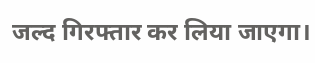जल्द गिरफ्तार कर लिया जाएगा।